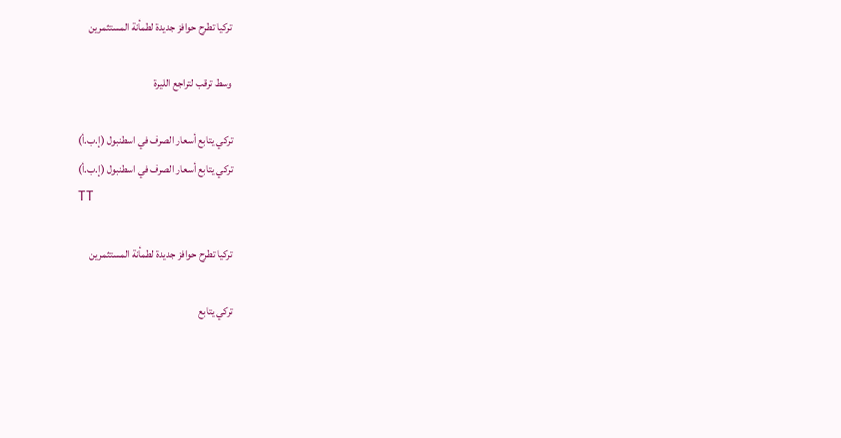تركيا تطرح حوافز جديدة لطمأنة المستثمرين

وسط ترقب لتراجع الليرة

تركي يتابع أسعار الصرف في اسطنبول (إ.ب.أ)
تركي يتابع أسعار الصرف في اسطنبول (إ.ب.أ)
TT

تركيا تطرح حوافز جديدة لطمأنة المستثمرين

تركي يتابع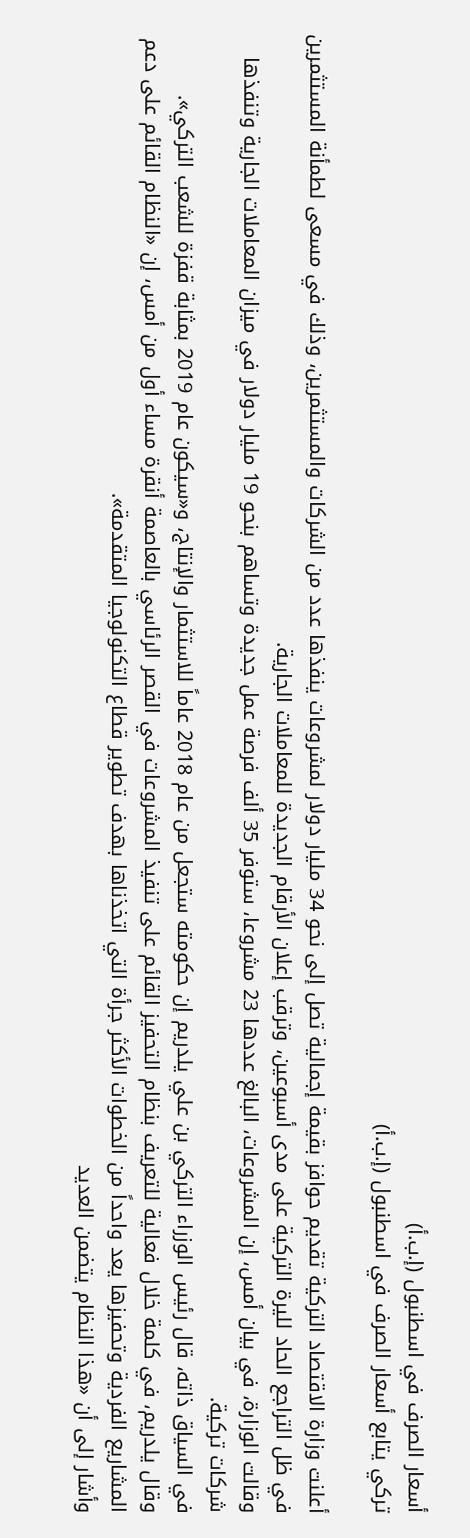أسعار الصرف في اسطنبول (إ.ب.أ)
تركي يتابع أسعار الصرف في اسطنبول (إ.ب.أ)

أعلنت وزارة الاقتصاد التركية تقديم حوافز بقيمة إجمالية تصل إلى نحو 34 مليار دولار لمشروعات ينفذها عدد من الشركات والمستثمرين، وذلك في مسعى لطمأنة المستثمرين في ظل التراجع الحاد لليرة التركية على مدى أسبوعين، وترقب إعلان الأرقام الجديدة للمعاملات الجارية.
وقالت الوزارة، في بيان أمس، إن المشروعات، البالغ عددها 23 مشروعا، ستوفر 35 ألف فرصة عمل جديدة وتساهم بنحو 19 مليار دولار في ميزان المعاملات الجارية وتنفذها شركات تركية.
في السياق ذاته، قال رئيس الوزراء التركي بن علي يلدريم إن حكومته ستجعل من عام 2018 عاماً للاستثمار والإنتاج، و«سيكون عام 2019 بمثابة قفزة للشعب التركي».
وقال يلدريم، في كلمة خلال فعالية للتعريف بنظام التحفيز القائم على تنفيذ المشروعات في القصر الرئاسي بالعاصمة أنقرة مساء أول من أمس، إن «النظام القائم على دعم المشاريع الفردية وتحفيزها يعد واحداً من الخطوات الأكثر جرأة التي اتخذناها بهدف تطوير قطاع التكنولوجيا المتقدمة».
وأشار إلى أن «هذا النظام يتضمن العديد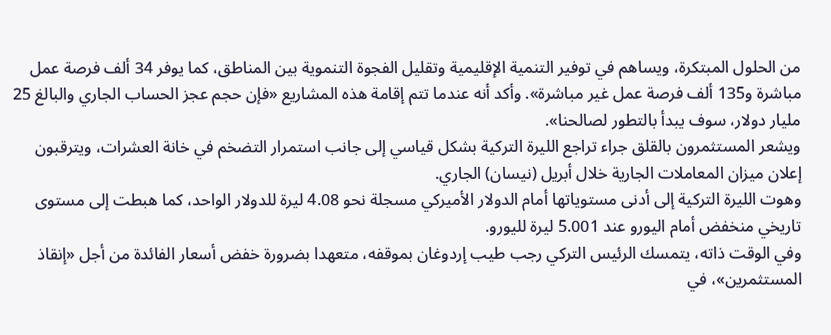من الحلول المبتكرة، ويساهم في توفير التنمية الإقليمية وتقليل الفجوة التنموية بين المناطق، كما يوفر 34 ألف فرصة عمل مباشرة و135 ألف فرصة عمل غير مباشرة». وأكد أنه عندما تتم إقامة هذه المشاريع «فإن حجم عجز الحساب الجاري والبالغ 25 مليار دولار، سوف يبدأ بالتطور لصالحنا».
ويشعر المستثمرون بالقلق جراء تراجع الليرة التركية بشكل قياسي إلى جانب استمرار التضخم في خانة العشرات، ويترقبون إعلان ميزان المعاملات الجارية خلال أبريل (نيسان) الجاري.
وهوت الليرة التركية إلى أدنى مستوياتها أمام الدولار الأميركي مسجلة نحو 4.08 ليرة للدولار الواحد، كما هبطت إلى مستوى تاريخي منخفض أمام اليورو عند 5.001 ليرة لليورو.
وفي الوقت ذاته، يتمسك الرئيس التركي رجب طيب إردوغان بموقفه، متعهدا بضرورة خفض أسعار الفائدة من أجل «إنقاذ المستثمرين»، في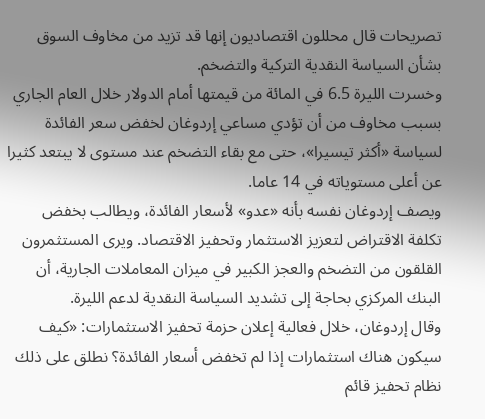تصريحات قال محللون اقتصاديون إنها قد تزيد من مخاوف السوق بشأن السياسة النقدية التركية والتضخم.
وخسرت الليرة 6.5 في المائة من قيمتها أمام الدولار خلال العام الجاري بسبب مخاوف من أن تؤدي مساعي إردوغان لخفض سعر الفائدة لسياسة «أكثر تيسيرا»، حتى مع بقاء التضخم عند مستوى لا يبتعد كثيرا عن أعلى مستوياته في 14 عاما.
ويصف إردوغان نفسه بأنه «عدو» لأسعار الفائدة، ويطالب بخفض تكلفة الاقتراض لتعزيز الاستثمار وتحفيز الاقتصاد. ويرى المستثمرون القلقون من التضخم والعجز الكبير في ميزان المعاملات الجارية، أن البنك المركزي بحاجة إلى تشديد السياسة النقدية لدعم الليرة.
وقال إردوغان، خلال فعالية إعلان حزمة تحفيز الاستثمارات: «كيف سيكون هناك استثمارات إذا لم تخفض أسعار الفائدة؟ نطلق على ذلك نظام تحفيز قائم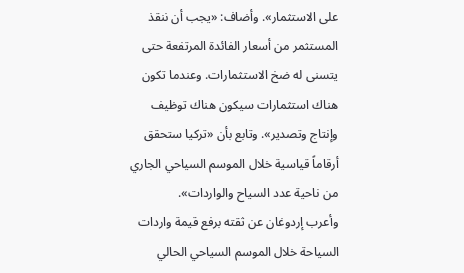على الاستثمار». وأضاف: «يجب أن ننقذ المستثمر من أسعار الفائدة المرتفعة حتى يتسنى له ضخ الاستثمارات. وعندما تكون هناك استثمارات سيكون هناك توظيف وإنتاج وتصدير». وتابع بأن «تركيا ستحقق أرقاماً قياسية خلال الموسم السياحي الجاري من ناحية عدد السياح والواردات».
وأعرب إردوغان عن ثقته برفع قيمة واردات السياحة خلال الموسم السياحي الحالي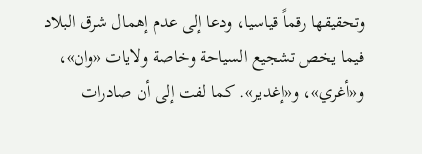وتحقيقها رقماً قياسيا، ودعا إلى عدم إهمال شرق البلاد فيما يخص تشجيع السياحة وخاصة ولايات «وان»، و«أغري»، و«إغدير». كما لفت إلى أن صادرات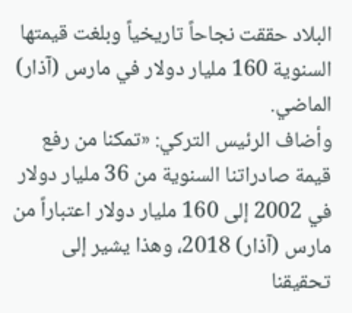البلاد حققت نجاحاً تاريخياً وبلغت قيمتها السنوية 160 مليار دولار في مارس (آذار) الماضي.
وأضاف الرئيس التركي: «تمكنا من رفع قيمة صادراتنا السنوية من 36 مليار دولار في 2002 إلى 160 مليار دولار اعتباراً من مارس (آذار) 2018، وهذا يشير إلى تحقيقنا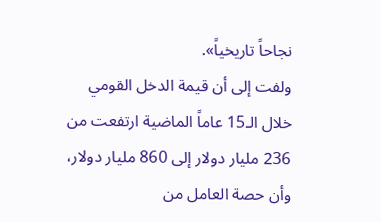نجاحاً تاريخياً».
ولفت إلى أن قيمة الدخل القومي خلال الـ15 عاماً الماضية ارتفعت من 236 مليار دولار إلى 860 مليار دولار، وأن حصة العامل من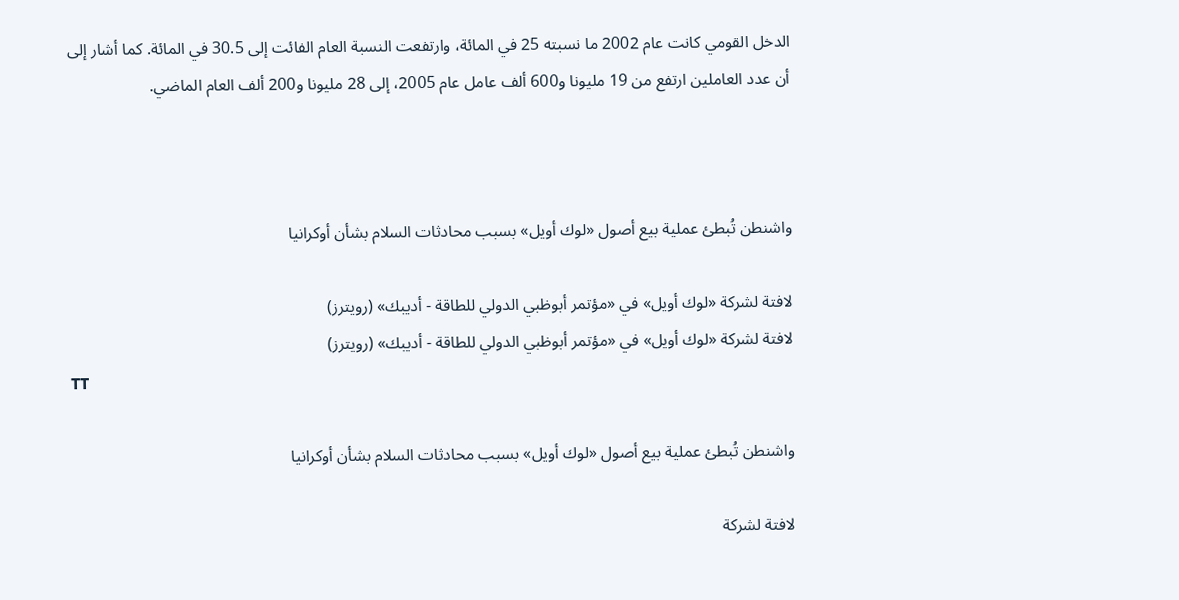الدخل القومي كانت عام 2002 ما نسبته 25 في المائة، وارتفعت النسبة العام الفائت إلى 30.5 في المائة. كما أشار إلى أن عدد العاملين ارتفع من 19 مليونا و600 ألف عامل عام 2005، إلى 28 مليونا و200 ألف العام الماضي.



واشنطن تُبطئ عملية بيع أصول «لوك أويل» بسبب محادثات السلام بشأن أوكرانيا

لافتة لشركة «لوك أويل» في «مؤتمر أبوظبي الدولي للطاقة - أديبك» (رويترز)
لافتة لشركة «لوك أويل» في «مؤتمر أبوظبي الدولي للطاقة - أديبك» (رويترز)
TT

واشنطن تُبطئ عملية بيع أصول «لوك أويل» بسبب محادثات السلام بشأن أوكرانيا

لافتة لشركة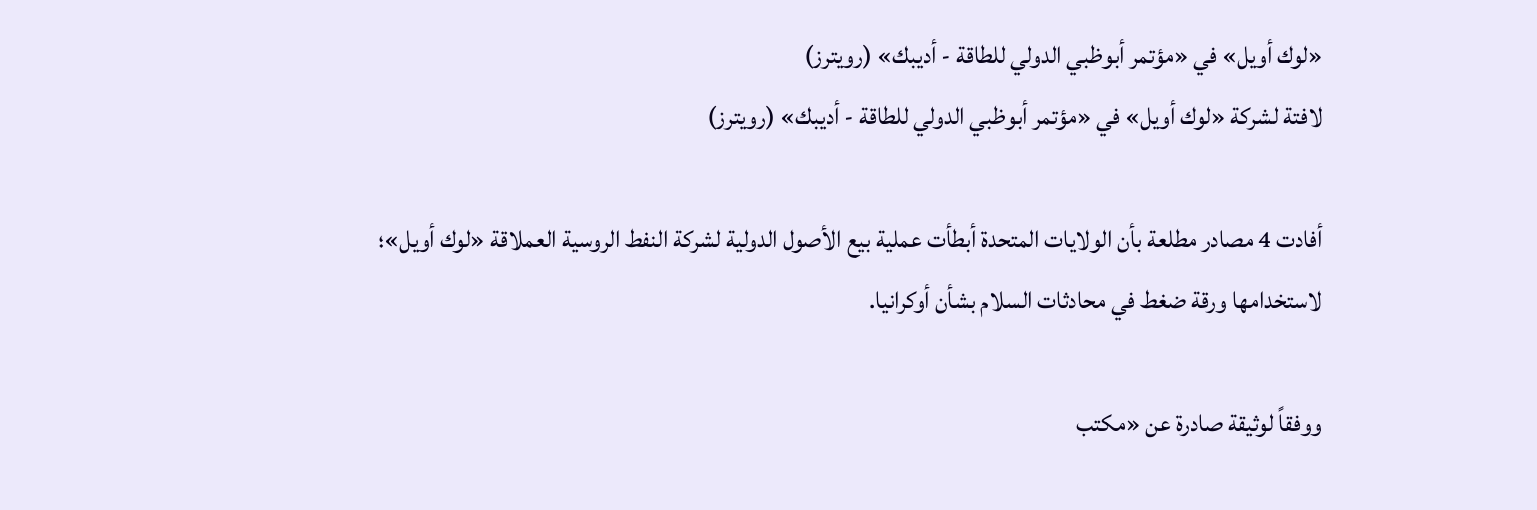«لوك أويل» في «مؤتمر أبوظبي الدولي للطاقة - أديبك» (رويترز)
لافتة لشركة «لوك أويل» في «مؤتمر أبوظبي الدولي للطاقة - أديبك» (رويترز)

أفادت 4 مصادر مطلعة بأن الولايات المتحدة أبطأت عملية بيع الأصول الدولية لشركة النفط الروسية العملاقة «لوك أويل»؛ لاستخدامها ورقة ضغط في محادثات السلام بشأن أوكرانيا.

ووفقاً لوثيقة صادرة عن «مكتب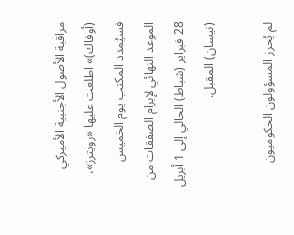مراقبة الأصول الأجنبية الأميركي (أوفاك)» اطلعت عليها «رويترز»، فسيُمدد المكتب يوم الخميس الموعد النهائي لإبرام الصفقات من 28 فبراير (شباط) الحالي إلى 1 أبريل (نيسان) المقبل.

لم يُحرز المسؤولون الحكوميون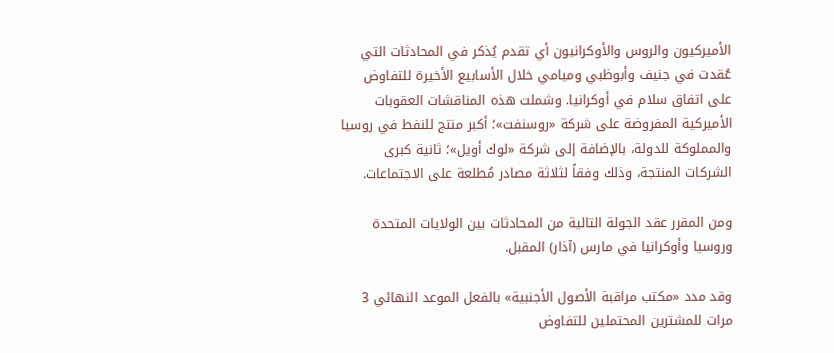الأميركيون والروس والأوكرانيون أي تقدم يُذكر في المحادثات التي عُقدت في جنيف وأبوظبي وميامي خلال الأسابيع الأخيرة للتفاوض على اتفاق سلام في أوكرانيا. وشملت هذه المناقشات العقوبات الأميركية المفروضة على شركة «روسنفت»؛ أكبر منتج للنفط في روسيا والمملوكة للدولة، بالإضافة إلى شركة «لوك أويل»؛ ثانية كبرى الشركات المنتجة، وذلك وفقاً لثلاثة مصادر مُطلعة على الاجتماعات.

ومن المقرر عقد الجولة التالية من المحادثات بين الولايات المتحدة وروسيا وأوكرانيا في مارس (آذار) المقبل.

وقد مدد «مكتب مراقبة الأصول الأجنبية» بالفعل الموعد النهائي 3 مرات للمشترين المحتملين للتفاوض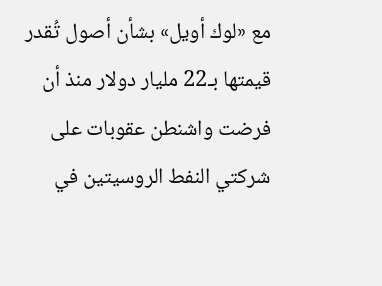مع «لوك أويل» بشأن أصول تُقدر قيمتها بـ22 مليار دولار منذ أن فرضت واشنطن عقوبات على شركتي النفط الروسيتين في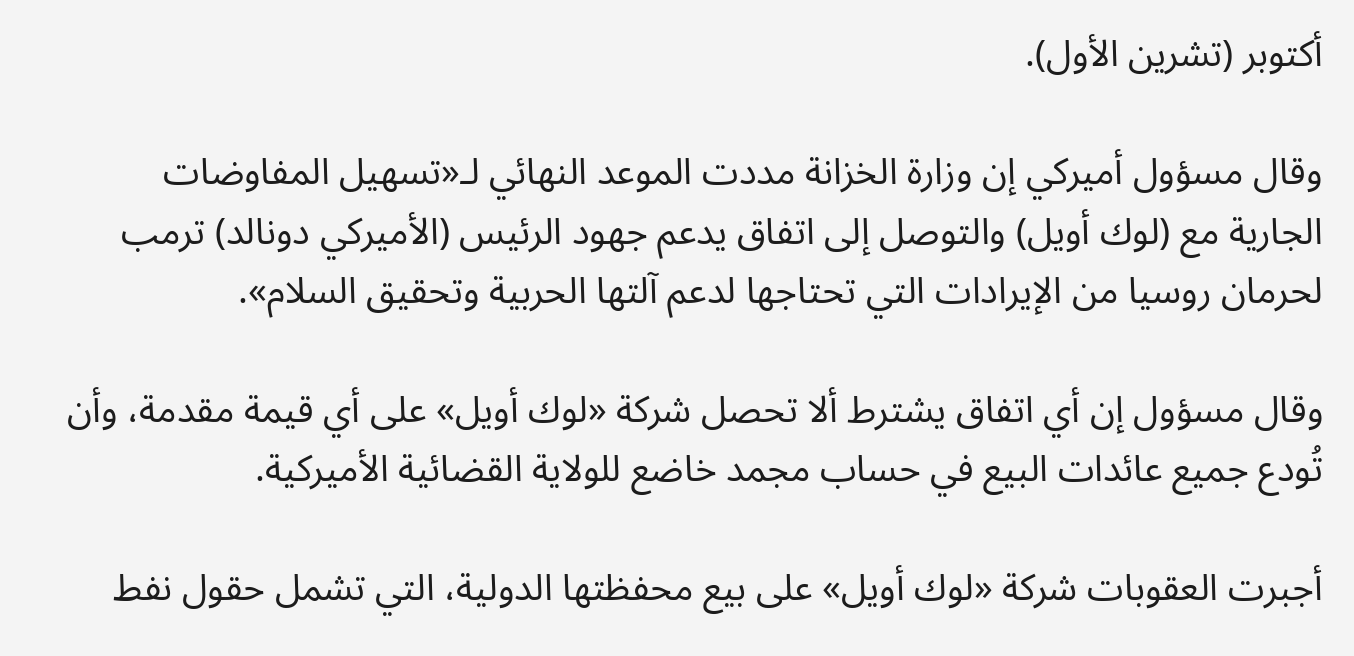أكتوبر (تشرين الأول).

وقال مسؤول أميركي إن وزارة الخزانة مددت الموعد النهائي لـ«تسهيل المفاوضات الجارية مع (لوك أويل) والتوصل إلى اتفاق يدعم جهود الرئيس (الأميركي دونالد) ترمب لحرمان روسيا من الإيرادات التي تحتاجها لدعم آلتها الحربية وتحقيق السلام».

وقال مسؤول إن أي اتفاق يشترط ألا تحصل شركة «لوك أويل» على أي قيمة مقدمة، وأن تُودع جميع عائدات البيع في حساب مجمد خاضع للولاية القضائية الأميركية.

أجبرت العقوبات شركة «لوك أويل» على بيع محفظتها الدولية، التي تشمل حقول نفط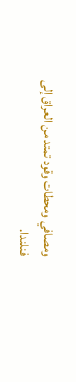ومصافي ومحطات وقود تمتد من العراق إلى فنلندا.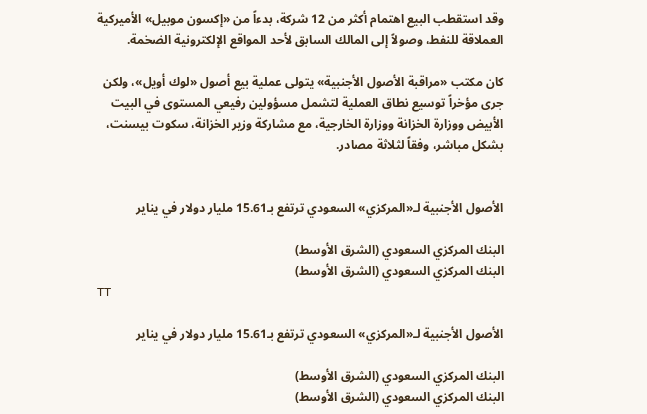وقد استقطب البيع اهتمام أكثر من 12 شركة، بدءاً من «إكسون موبيل» الأميركية العملاقة للنفط، وصولاً إلى المالك السابق لأحد المواقع الإلكترونية الضخمة.

كان مكتب «مراقبة الأصول الأجنبية» يتولى عملية بيع أصول «لوك أويل»، ولكن جرى مؤخراً توسيع نطاق العملية لتشمل مسؤولين رفيعي المستوى في البيت الأبيض ووزارة الخزانة ووزارة الخارجية، مع مشاركة وزير الخزانة، سكوت بيسنت، بشكل مباشر، وفقاً لثلاثة مصادر.


الأصول الأجنبية لـ«المركزي» السعودي ترتفع بـ15.61 مليار دولار في يناير

البنك المركزي السعودي (الشرق الأوسط)
البنك المركزي السعودي (الشرق الأوسط)
TT

الأصول الأجنبية لـ«المركزي» السعودي ترتفع بـ15.61 مليار دولار في يناير

البنك المركزي السعودي (الشرق الأوسط)
البنك المركزي السعودي (الشرق الأوسط)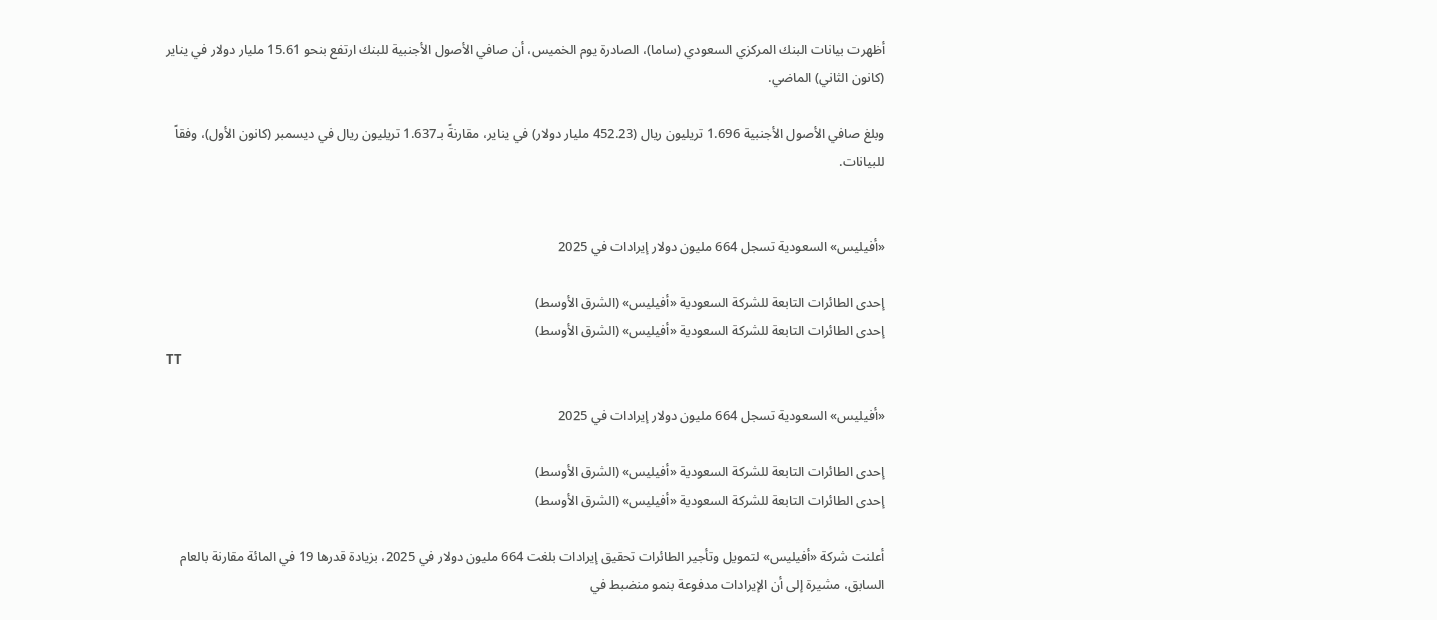أظهرت بيانات البنك المركزي السعودي (ساما)، الصادرة يوم الخميس، أن صافي الأصول الأجنبية للبنك ارتفع بنحو 15.61 مليار دولار في يناير (كانون الثاني) الماضي.

وبلغ صافي الأصول الأجنبية 1.696 تريليون ريال (452.23 مليار دولار) في يناير، مقارنةً بـ1.637 تريليون ريال في ديسمبر (كانون الأول)، وفقاً للبيانات.


«أفيليس» السعودية تسجل 664 مليون دولار إيرادات في 2025

إحدى الطائرات التابعة للشركة السعودية «أفيليس» (الشرق الأوسط)
إحدى الطائرات التابعة للشركة السعودية «أفيليس» (الشرق الأوسط)
TT

«أفيليس» السعودية تسجل 664 مليون دولار إيرادات في 2025

إحدى الطائرات التابعة للشركة السعودية «أفيليس» (الشرق الأوسط)
إحدى الطائرات التابعة للشركة السعودية «أفيليس» (الشرق الأوسط)

أعلنت شركة «أفيليس» لتمويل وتأجير الطائرات تحقيق إيرادات بلغت 664 مليون دولار في 2025، بزيادة قدرها 19 في المائة مقارنة بالعام السابق، مشيرة إلى أن الإيرادات مدفوعة بنمو منضبط في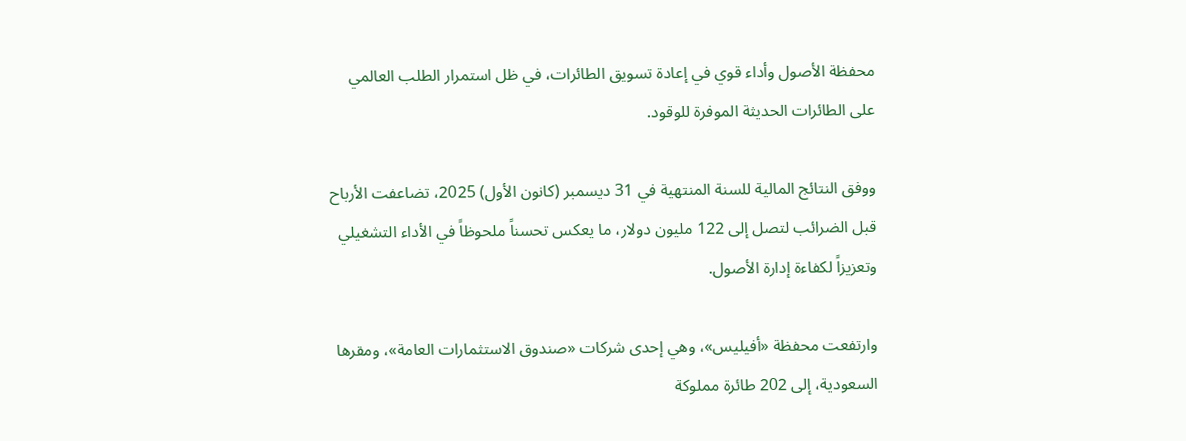محفظة الأصول وأداء قوي في إعادة تسويق الطائرات، في ظل استمرار الطلب العالمي على الطائرات الحديثة الموفرة للوقود.

ووفق النتائج المالية للسنة المنتهية في 31 ديسمبر (كانون الأول) 2025، تضاعفت الأرباح قبل الضرائب لتصل إلى 122 مليون دولار، ما يعكس تحسناً ملحوظاً في الأداء التشغيلي وتعزيزاً لكفاءة إدارة الأصول.

وارتفعت محفظة «أفيليس»، وهي إحدى شركات «صندوق الاستثمارات العامة»، ومقرها السعودية، إلى 202 طائرة مملوكة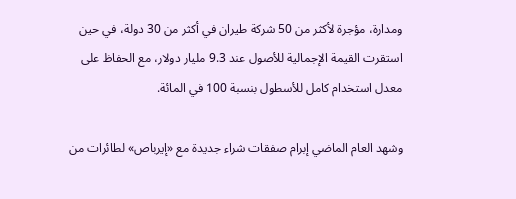ومدارة، مؤجرة لأكثر من 50 شركة طيران في أكثر من 30 دولة، في حين استقرت القيمة الإجمالية للأصول عند 9.3 مليار دولار، مع الحفاظ على معدل استخدام كامل للأسطول بنسبة 100 في المائة.

وشهد العام الماضي إبرام صفقات شراء جديدة مع «إيرباص» لطائرات من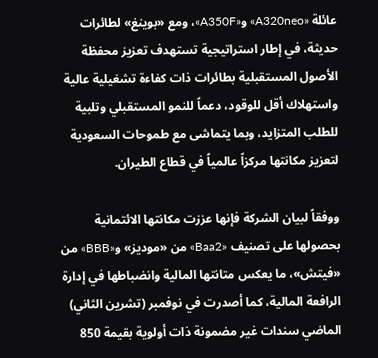عائلة «A320neo» و«A350F»، ومع «بوينغ» لطائرات حديثة، في إطار استراتيجية تستهدف تعزيز محفظة الأصول المستقبلية بطائرات ذات كفاءة تشغيلية عالية واستهلاك أقل للوقود، دعماً للنمو المستقبلي وتلبية للطلب المتزايد، وبما يتماشى مع طموحات السعودية لتعزيز مكانتها مركزاً عالمياً في قطاع الطيران.

ووفقاً لبيان الشركة فإنها عززت مكانتها الائتمانية بحصولها على تصنيف «Baa2» من «موديز» و«BBB» من «فيتش»، ما يعكس متانتها المالية وانضباطها في إدارة الرافعة المالية، كما أصدرت في نوفمبر (تشرين الثاني) الماضي سندات غير مضمونة ذات أولوية بقيمة 850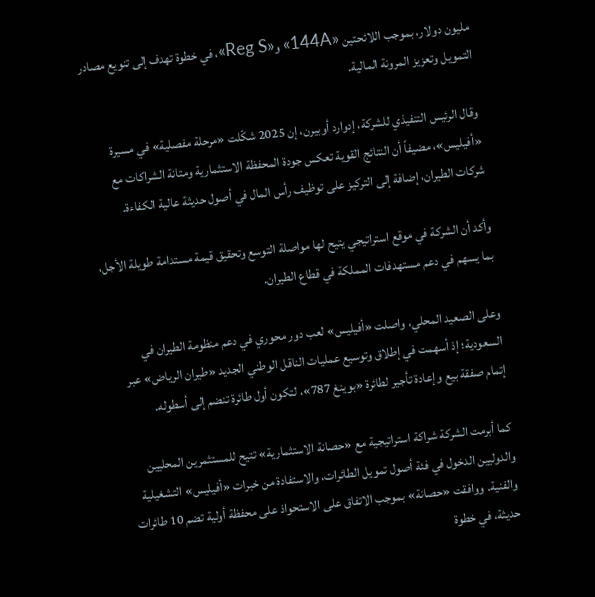مليون دولار، بموجب اللائحتين «144A» و«Reg S»، في خطوة تهدف إلى تنويع مصادر التمويل وتعزيز المرونة المالية.

وقال الرئيس التنفيذي للشركة، إدوارد أوبيرن، إن 2025 شكّلت «مرحلة مفصلية» في مسيرة «أفيليس»، مضيفاً أن النتائج القوية تعكس جودة المحفظة الاستثمارية ومتانة الشراكات مع شركات الطيران، إضافة إلى التركيز على توظيف رأس المال في أصول حديثة عالية الكفاءة.

وأكد أن الشركة في موقع استراتيجي يتيح لها مواصلة التوسع وتحقيق قيمة مستدامة طويلة الأجل، بما يسهم في دعم مستهدفات المملكة في قطاع الطيران.

وعلى الصعيد المحلي، واصلت «أفيليس» لعب دور محوري في دعم منظومة الطيران في السعودية؛ إذ أسهمت في إطلاق وتوسيع عمليات الناقل الوطني الجديد «طيران الرياض» عبر إتمام صفقة بيع وإعادة تأجير لطائرة «بوينغ 787»، لتكون أول طائرة تنضم إلى أسطوله.

كما أبرمت الشركة شراكة استراتيجية مع «حصانة الاستثمارية» تتيح للمستثمرين المحليين والدوليين الدخول في فئة أصول تمويل الطائرات، والاستفادة من خبرات «أفيليس» التشغيلية والفنية. ووافقت «حصانة» بموجب الاتفاق على الاستحواذ على محفظة أولية تضم 10 طائرات حديثة، في خطوة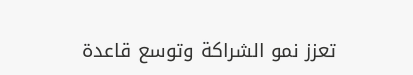تعزز نمو الشراكة وتوسع قاعدة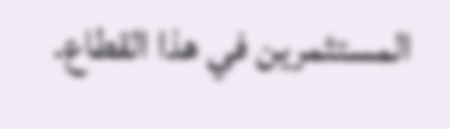المستثمرين في هذا القطاع.